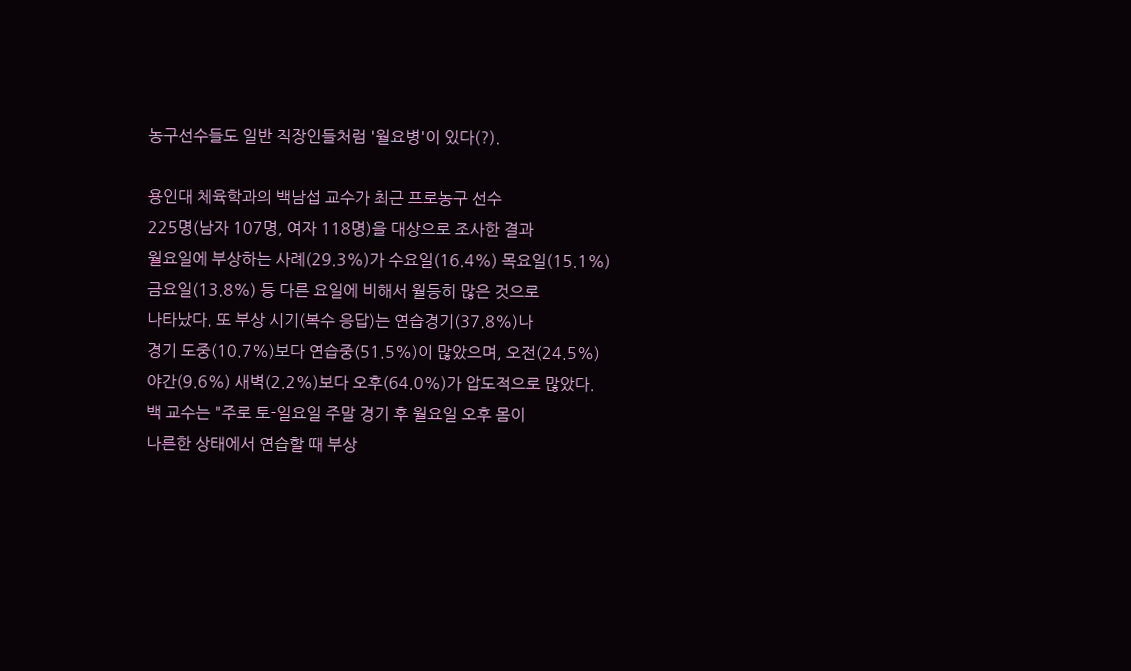농구선수들도 일반 직장인들처럼 '월요병'이 있다(?).

용인대 체육학과의 백남섭 교수가 최근 프로농구 선수
225명(남자 107명, 여자 118명)을 대상으로 조사한 결과
월요일에 부상하는 사례(29.3%)가 수요일(16.4%) 목요일(15.1%)
금요일(13.8%) 등 다른 요일에 비해서 월등히 많은 것으로
나타났다. 또 부상 시기(복수 응답)는 연습경기(37.8%)나
경기 도중(10.7%)보다 연습중(51.5%)이 많았으며, 오전(24.5%)
야간(9.6%) 새벽(2.2%)보다 오후(64.0%)가 압도적으로 많았다.
백 교수는 "주로 토-일요일 주말 경기 후 월요일 오후 몸이
나른한 상태에서 연습할 때 부상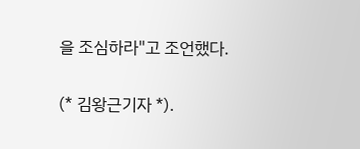을 조심하라"고 조언했다.

(* 김왕근기자 *).